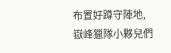布置好蹲守陣地,嶽峰獵隊小夥兒們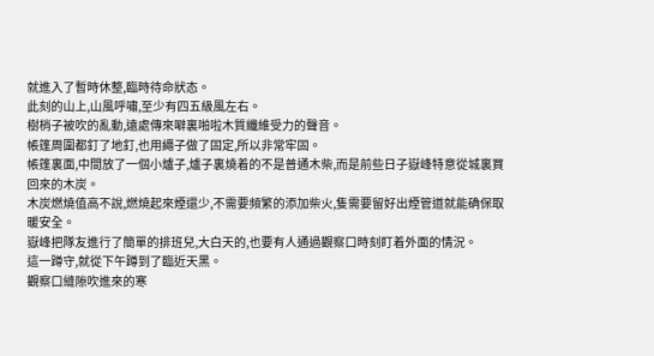就進入了暫時休整,臨時待命狀态。
此刻的山上,山風呼嘯,至少有四五級風左右。
樹梢子被吹的亂動,遠處傳來噼裏啪啦木質纖維受力的聲音。
帳篷周圍都釘了地釘,也用繩子做了固定,所以非常牢固。
帳篷裏面,中間放了一個小爐子,爐子裏燒着的不是普通木柴,而是前些日子嶽峰特意從城裏買回來的木炭。
木炭燃燒值高不說,燃燒起來煙還少,不需要頻繁的添加柴火,隻需要留好出煙管道就能确保取暖安全。
嶽峰把隊友進行了簡單的排班兒,大白天的,也要有人通過觀察口時刻盯着外面的情況。
這一蹲守,就從下午蹲到了臨近天黑。
觀察口縫隙吹進來的寒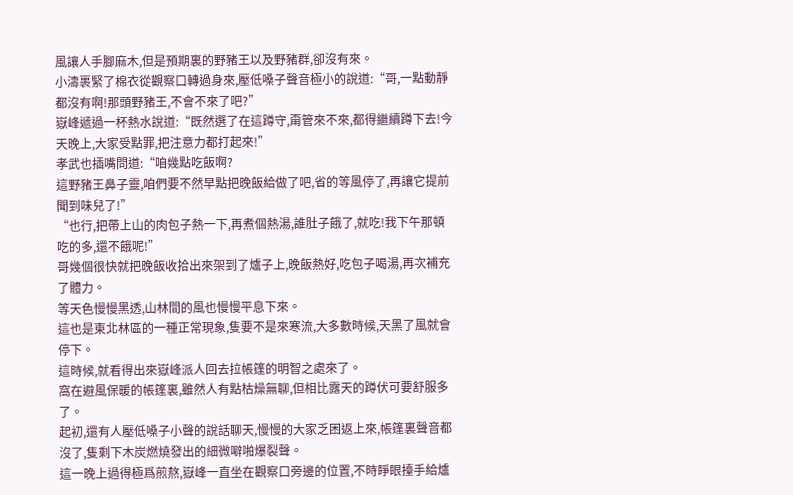風讓人手腳麻木,但是預期裏的野豬王以及野豬群,卻沒有來。
小濤裹緊了棉衣從觀察口轉過身來,壓低嗓子聲音極小的說道:“哥,一點動靜都沒有啊!那頭野豬王,不會不來了吧?”
嶽峰遞過一杯熱水說道:“既然選了在這蹲守,甭管來不來,都得繼續蹲下去!今天晚上,大家受點罪,把注意力都打起來!”
孝武也插嘴問道:“咱幾點吃飯啊?
這野豬王鼻子靈,咱們要不然早點把晚飯給做了吧,省的等風停了,再讓它提前聞到味兒了!”
“也行,把帶上山的肉包子熱一下,再煮個熱湯,誰肚子餓了,就吃!我下午那頓吃的多,還不餓呢!”
哥幾個很快就把晚飯收拾出來架到了爐子上,晚飯熱好,吃包子喝湯,再次補充了體力。
等天色慢慢黑透,山林間的風也慢慢平息下來。
這也是東北林區的一種正常現象,隻要不是來寒流,大多數時候,天黑了風就會停下。
這時候,就看得出來嶽峰派人回去拉帳篷的明智之處來了。
窩在避風保暖的帳篷裏,雖然人有點枯燥無聊,但相比露天的蹲伏可要舒服多了。
起初,還有人壓低嗓子小聲的說話聊天,慢慢的大家乏困返上來,帳篷裏聲音都沒了,隻剩下木炭燃燒發出的細微噼啪爆裂聲。
這一晚上過得極爲煎熬,嶽峰一直坐在觀察口旁邊的位置,不時睜眼擡手給爐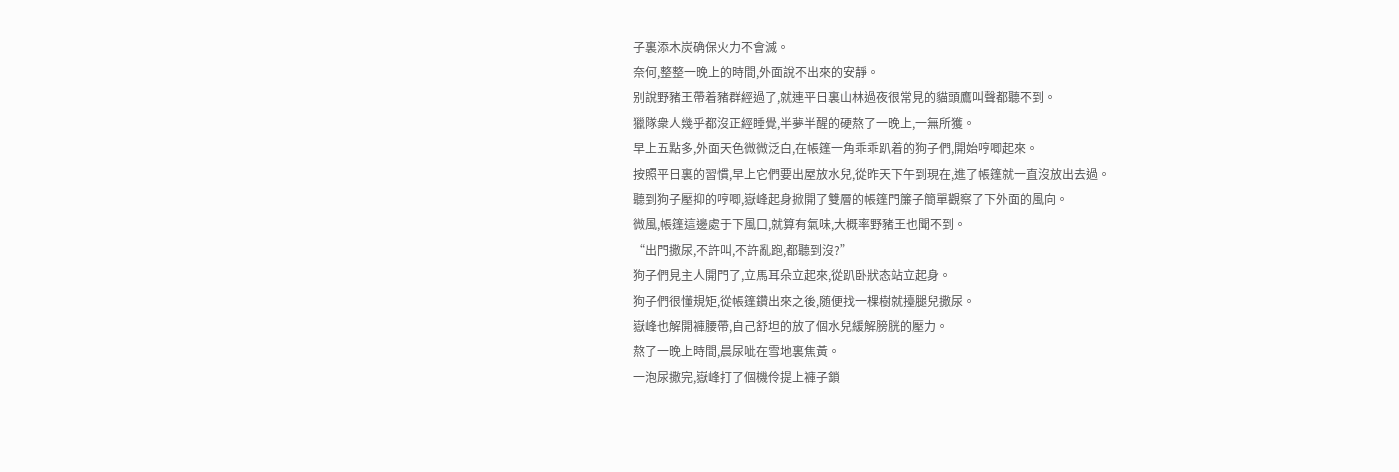子裏添木炭确保火力不會滅。
奈何,整整一晚上的時間,外面說不出來的安靜。
别說野豬王帶着豬群經過了,就連平日裏山林過夜很常見的貓頭鷹叫聲都聽不到。
獵隊衆人幾乎都沒正經睡覺,半夢半醒的硬熬了一晚上,一無所獲。
早上五點多,外面天色微微泛白,在帳篷一角乖乖趴着的狗子們,開始哼唧起來。
按照平日裏的習慣,早上它們要出屋放水兒,從昨天下午到現在,進了帳篷就一直沒放出去過。
聽到狗子壓抑的哼唧,嶽峰起身掀開了雙層的帳篷門簾子簡單觀察了下外面的風向。
微風,帳篷這邊處于下風口,就算有氣味,大概率野豬王也聞不到。
“出門撒尿,不許叫,不許亂跑,都聽到沒?”
狗子們見主人開門了,立馬耳朵立起來,從趴卧狀态站立起身。
狗子們很懂規矩,從帳篷鑽出來之後,随便找一棵樹就擡腿兒撒尿。
嶽峰也解開褲腰帶,自己舒坦的放了個水兒緩解膀胱的壓力。
熬了一晚上時間,晨尿呲在雪地裏焦黃。
一泡尿撒完,嶽峰打了個機伶提上褲子鎖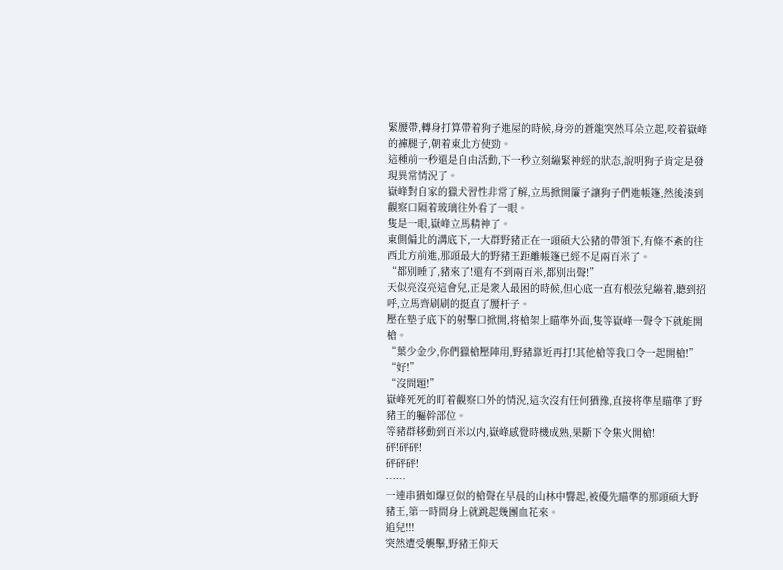緊腰帶,轉身打算帶着狗子進屋的時候,身旁的蒼龍突然耳朵立起,咬着嶽峰的褲腿子,朝着東北方使勁。
這種前一秒還是自由活動,下一秒立刻繃緊神經的狀态,說明狗子肯定是發現異常情況了。
嶽峰對自家的獵犬習性非常了解,立馬掀開簾子讓狗子們進帳篷,然後湊到觀察口隔着玻璃往外看了一眼。
隻是一眼,嶽峰立馬精神了。
東側偏北的溝底下,一大群野豬正在一頭碩大公豬的帶領下,有條不紊的往西北方前進,那頭最大的野豬王距離帳篷已經不足兩百米了。
“都别睡了,豬來了!還有不到兩百米,都别出聲!”
天似亮沒亮這會兒,正是衆人最困的時候,但心底一直有根弦兒繃着,聽到招呼,立馬齊刷刷的挺直了腰杆子。
壓在墊子底下的射擊口掀開,将槍架上瞄準外面,隻等嶽峰一聲令下就能開槍。
“葉少金少,你們獵槍壓陣用,野豬靠近再打!其他槍等我口令一起開槍!”
“好!”
“沒問題!”
嶽峰死死的盯着觀察口外的情況,這次沒有任何猶豫,直接将準星瞄準了野豬王的軀幹部位。
等豬群移動到百米以内,嶽峰感覺時機成熟,果斷下令集火開槍!
砰!砰砰!
砰砰砰!
……
一連串猶如爆豆似的槍聲在早晨的山林中響起,被優先瞄準的那頭碩大野豬王,第一時間身上就跳起幾團血花來。
追兒!!!
突然遭受襲擊,野豬王仰天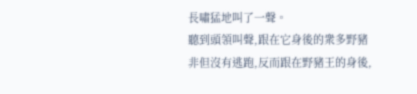長嘯猛地叫了一聲。
聽到頭領叫聲,跟在它身後的衆多野豬非但沒有逃跑,反而跟在野豬王的身後,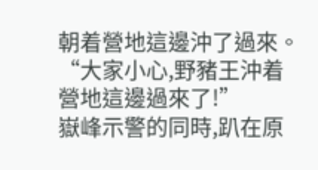朝着營地這邊沖了過來。
“大家小心,野豬王沖着營地這邊過來了!”
嶽峰示警的同時,趴在原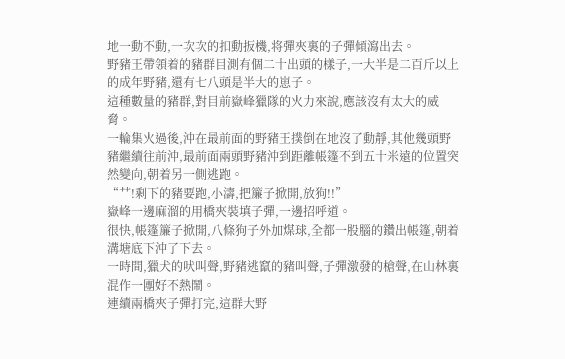地一動不動,一次次的扣動扳機,将彈夾裏的子彈傾瀉出去。
野豬王帶領着的豬群目測有個二十出頭的樣子,一大半是二百斤以上的成年野豬,還有七八頭是半大的崽子。
這種數量的豬群,對目前嶽峰獵隊的火力來說,應該沒有太大的威脅。
一輪集火過後,沖在最前面的野豬王撲倒在地沒了動靜,其他幾頭野豬繼續往前沖,最前面兩頭野豬沖到距離帳篷不到五十米遠的位置突然變向,朝着另一側逃跑。
“艹!剩下的豬要跑,小濤,把簾子掀開,放狗!!”
嶽峰一邊麻溜的用橋夾裝填子彈,一邊招呼道。
很快,帳篷簾子掀開,八條狗子外加煤球,全都一股腦的鑽出帳篷,朝着溝塘底下沖了下去。
一時間,獵犬的吠叫聲,野豬逃竄的豬叫聲,子彈激發的槍聲,在山林裏混作一團好不熱鬧。
連續兩橋夾子彈打完,這群大野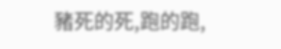豬死的死,跑的跑,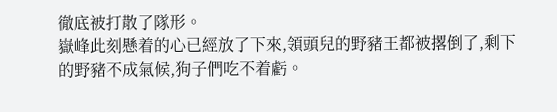徹底被打散了隊形。
嶽峰此刻懸着的心已經放了下來,領頭兒的野豬王都被撂倒了,剩下的野豬不成氣候,狗子們吃不着虧。